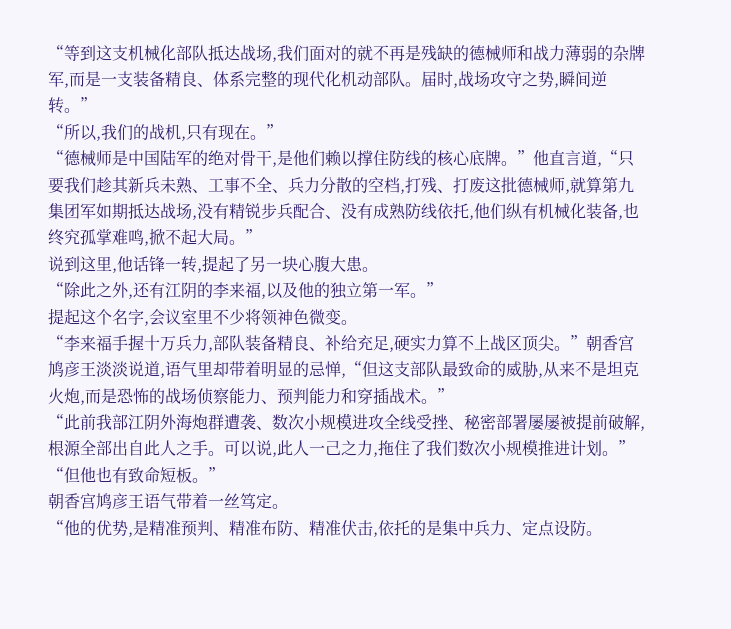“等到这支机械化部队抵达战场,我们面对的就不再是残缺的德械师和战力薄弱的杂牌军,而是一支装备精良、体系完整的现代化机动部队。届时,战场攻守之势,瞬间逆转。”
“所以,我们的战机,只有现在。”
“德械师是中国陆军的绝对骨干,是他们赖以撑住防线的核心底牌。”他直言道,“只要我们趁其新兵未熟、工事不全、兵力分散的空档,打残、打废这批德械师,就算第九集团军如期抵达战场,没有精锐步兵配合、没有成熟防线依托,他们纵有机械化装备,也终究孤掌难鸣,掀不起大局。”
说到这里,他话锋一转,提起了另一块心腹大患。
“除此之外,还有江阴的李来福,以及他的独立第一军。”
提起这个名字,会议室里不少将领神色微变。
“李来福手握十万兵力,部队装备精良、补给充足,硬实力算不上战区顶尖。”朝香宫鸠彦王淡淡说道,语气里却带着明显的忌惮,“但这支部队最致命的威胁,从来不是坦克火炮,而是恐怖的战场侦察能力、预判能力和穿插战术。”
“此前我部江阴外海炮群遭袭、数次小规模进攻全线受挫、秘密部署屡屡被提前破解,根源全部出自此人之手。可以说,此人一己之力,拖住了我们数次小规模推进计划。”
“但他也有致命短板。”
朝香宫鸠彦王语气带着一丝笃定。
“他的优势,是精准预判、精准布防、精准伏击,依托的是集中兵力、定点设防。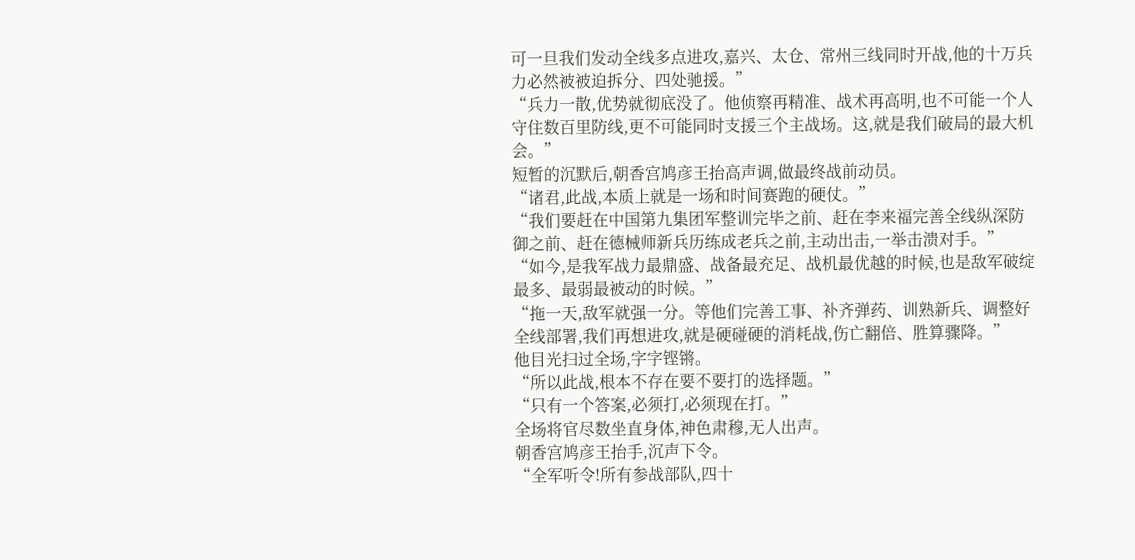可一旦我们发动全线多点进攻,嘉兴、太仓、常州三线同时开战,他的十万兵力必然被被迫拆分、四处驰援。”
“兵力一散,优势就彻底没了。他侦察再精准、战术再高明,也不可能一个人守住数百里防线,更不可能同时支援三个主战场。这,就是我们破局的最大机会。”
短暂的沉默后,朝香宫鸠彦王抬高声调,做最终战前动员。
“诸君,此战,本质上就是一场和时间赛跑的硬仗。”
“我们要赶在中国第九集团军整训完毕之前、赶在李来福完善全线纵深防御之前、赶在德械师新兵历练成老兵之前,主动出击,一举击溃对手。”
“如今,是我军战力最鼎盛、战备最充足、战机最优越的时候,也是敌军破绽最多、最弱最被动的时候。”
“拖一天,敌军就强一分。等他们完善工事、补齐弹药、训熟新兵、调整好全线部署,我们再想进攻,就是硬碰硬的消耗战,伤亡翻倍、胜算骤降。”
他目光扫过全场,字字铿锵。
“所以此战,根本不存在要不要打的选择题。”
“只有一个答案,必须打,必须现在打。”
全场将官尽数坐直身体,神色肃穆,无人出声。
朝香宫鸠彦王抬手,沉声下令。
“全军听令!所有参战部队,四十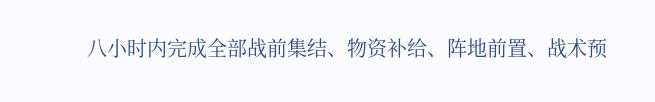八小时内完成全部战前集结、物资补给、阵地前置、战术预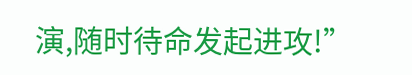演,随时待命发起进攻!”